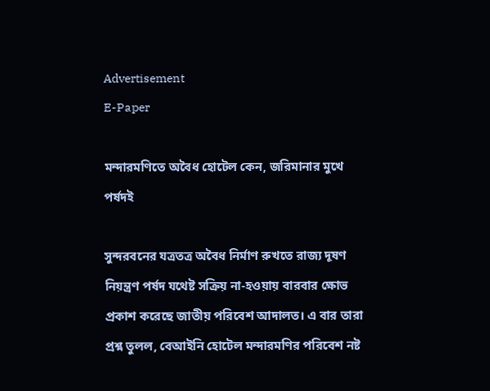Advertisement
E-Paper

মন্দারমণিতে অবৈধ হোটেল কেন, জরিমানার মুখে পর্ষদই

সুন্দরবনের যত্রতত্র অবৈধ নির্মাণ রুখতে রাজ্য দূষণ নিয়ন্ত্রণ পর্ষদ যথেষ্ট সক্রিয় না-হওয়ায় বারবার ক্ষোভ প্রকাশ করেছে জাতীয় পরিবেশ আদালত। এ বার তারা প্রশ্ন তুলল, বেআইনি হোটেল মন্দারমণির পরিবেশ নষ্ট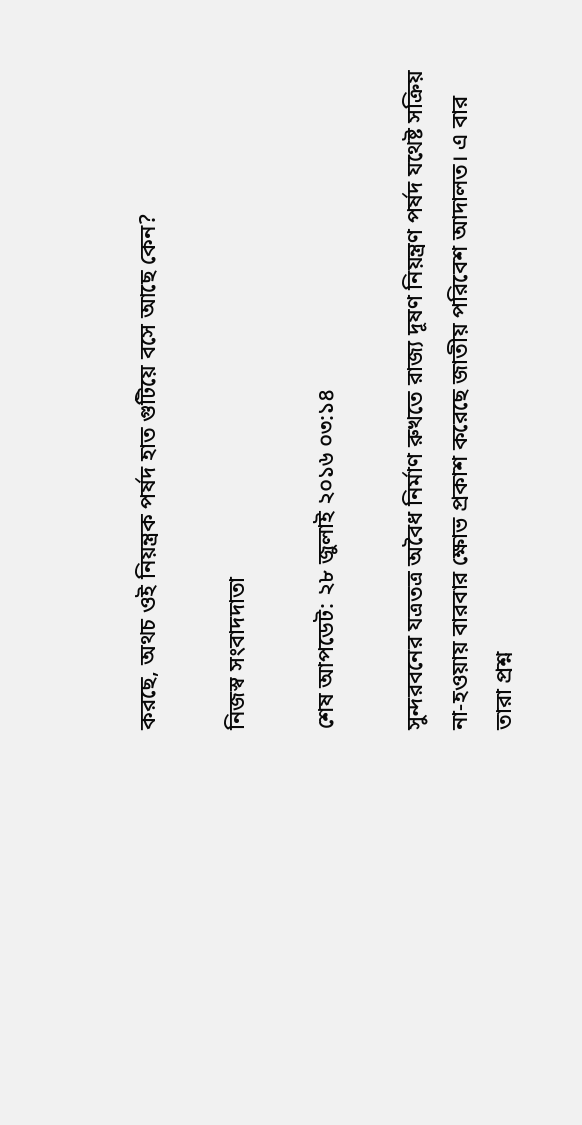করছে, অথচ ওই নিয়ন্ত্রক পর্ষদ হাত গুটিয়ে বসে আছে কেন?

নিজস্ব সংবাদদাতা

শেষ আপডেট: ২৮ জুলাই ২০১৬ ০৩:১৪

সুন্দরবনের যত্রতত্র অবৈধ নির্মাণ রুখতে রাজ্য দূষণ নিয়ন্ত্রণ পর্ষদ যথেষ্ট সক্রিয় না-হওয়ায় বারবার ক্ষোভ প্রকাশ করেছে জাতীয় পরিবেশ আদালত। এ বার তারা প্রশ্ন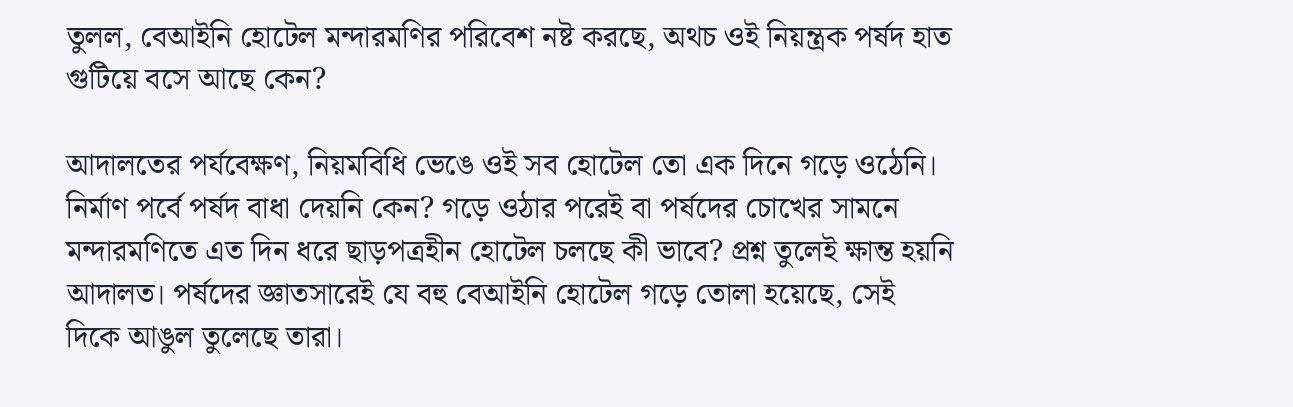তুলল, বেআইনি হোটেল মন্দারমণির পরিবেশ নষ্ট করছে, অথচ ওই নিয়ন্ত্রক পর্ষদ হাত গুটিয়ে বসে আছে কেন?

আদালতের পর্যবেক্ষণ, নিয়মবিধি ভেঙে ওই সব হোটেল তো এক দিনে গড়ে ওঠেনি। নির্মাণ পর্বে পর্ষদ বাধা দেয়নি কেন? গড়ে ওঠার পরেই বা পর্ষদের চোখের সামনে মন্দারমণিতে এত দিন ধরে ছাড়পত্রহীন হোটেল চলছে কী ভাবে? প্রশ্ন তুলেই ক্ষান্ত হয়নি আদালত। পর্ষদের জ্ঞাতসারেই যে বহু বেআইনি হোটেল গড়ে তোলা হয়েছে, সেই দিকে আঙুল তুলেছে তারা।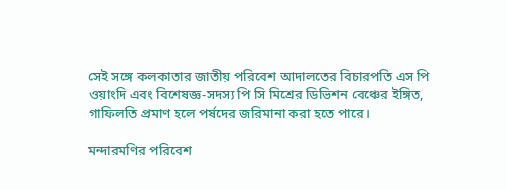সেই সঙ্গে কলকাতার জাতীয় পরিবেশ আদালতের বিচারপতি এস পি ওয়াংদি এবং বিশেষজ্ঞ-সদস্য পি সি মিশ্রের ডিভিশন বেঞ্চের ইঙ্গিত, গাফিলতি প্রমাণ হলে পর্ষদের জরিমানা করা হতে পারে।

মন্দারমণির পরিবেশ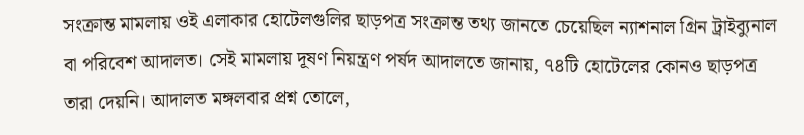সংক্রান্ত মামলায় ওই এলাকার হোটেলগুলির ছাড়পত্র সংক্রান্ত তথ্য জানতে চেয়েছিল ন্যাশনাল গ্রিন ট্রাইব্যুনাল বা পরিবেশ আদালত। সেই মামলায় দূষণ নিয়ন্ত্রণ পর্ষদ আদালতে জানায়, ৭৪টি হোটেলের কোনও ছাড়পত্র তারা দেয়নি। আদালত মঙ্গলবার প্রশ্ন তোলে,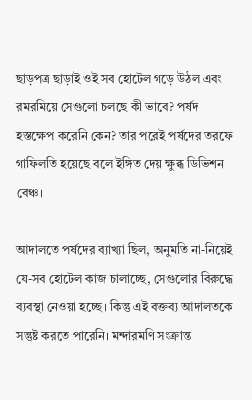ছাড়পত্র ছাড়াই ওই সব হোটেল গড়ে উঠল এবং রমরমিয়ে সেগুলো চলছে কী ভাবে? পর্ষদ হস্তক্ষেপ করেনি কেন? তার পরেই পর্ষদের তরফে গাফিলতি হয়েছে বলে ইঙ্গিত দেয় ক্ষুব্ধ ডিভিশন বেঞ্চ।

আদালতে পর্ষদের ব্যাখ্যা ছিল, অনুমতি না-নিয়েই যে-সব হোটেল কাজ চালাচ্ছে, সেগুলোর বিরুদ্ধে ব্যবস্থা নেওয়া হচ্ছে। কিন্তু এই বক্তব্য আদালতকে সন্তুষ্ট করতে পারেনি। মন্দারমণি সংক্রান্ত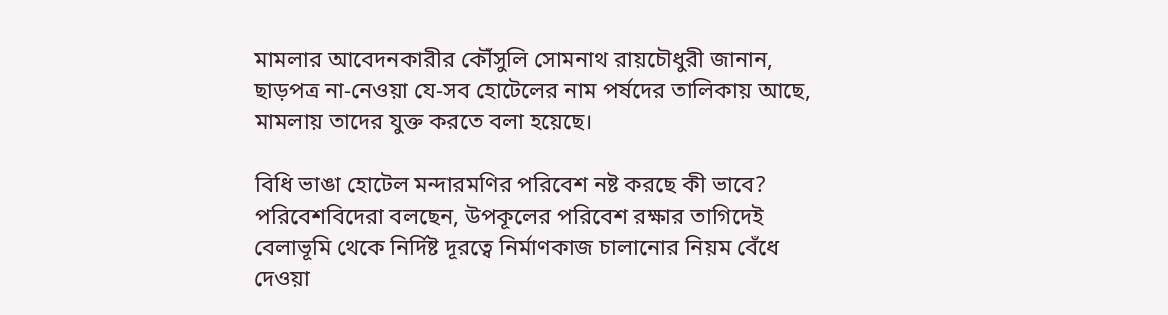মামলার আবেদনকারীর কৌঁসুলি সোমনাথ রায়চৌধুরী জানান, ছাড়পত্র না-নেওয়া যে-সব হোটেলের নাম পর্ষদের তালিকায় আছে, মামলায় তাদের যুক্ত করতে বলা হয়েছে।

বিধি ভাঙা হোটেল মন্দারমণির পরিবেশ নষ্ট করছে কী ভাবে? পরিবেশবিদেরা বলছেন, উপকূলের পরিবেশ রক্ষার তাগিদেই বেলাভূমি থেকে নির্দিষ্ট দূরত্বে নির্মাণকাজ চালানোর নিয়ম বেঁধে দেওয়া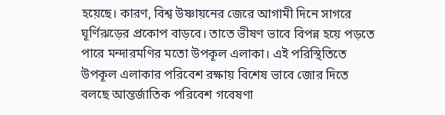হয়েছে। কারণ, বিশ্ব উষ্ণায়নের জেরে আগামী দিনে সাগরে ঘূর্ণিঝ়ড়ের প্রকোপ বাড়বে। তাতে ভীষণ ভাবে বিপন্ন হয়ে পড়তে পারে মন্দারমণির মতো উপকূল এলাকা। এই পরিস্থিতিতে উপকূল এলাকার পরিবেশ রক্ষায় বিশেষ ভাবে জোর দিতে বলছে আন্তর্জাতিক পরিবেশ গবেষণা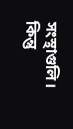সংস্থাগুলি। কিন্তু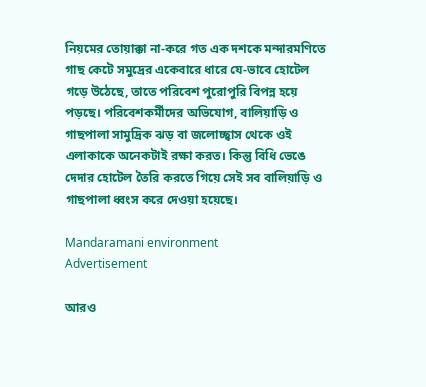নিয়মের তোয়াক্কা না-করে গত এক দশকে মন্দারমণিতে গাছ কেটে সমুদ্রের একেবারে ধারে যে-ভাবে হোটেল গড়ে উঠেছে, তাতে পরিবেশ পুরোপুরি বিপন্ন হয়ে পড়ছে। পরিবেশকর্মীদের অভিযোগ, বালিয়াড়ি ও গাছপালা সামুদ্রিক ঝড় বা জলোচ্ছ্বাস থেকে ওই এলাকাকে অনেকটাই রক্ষা করত। কিন্তু বিধি ভেঙে দেদার হোটেল তৈরি করতে গিয়ে সেই সব বালিয়াড়ি ও গাছপালা ধ্বংস করে দেওয়া হয়েছে।

Mandaramani environment
Advertisement

আরও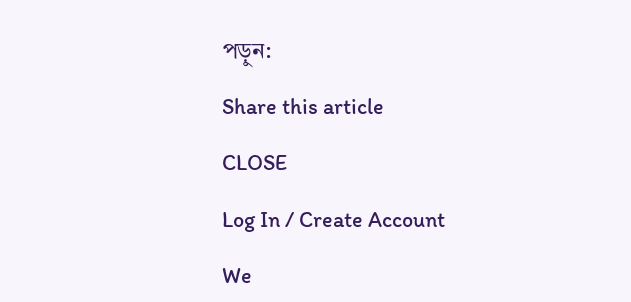পড়ুন:

Share this article

CLOSE

Log In / Create Account

We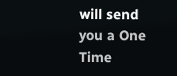will send you a One Time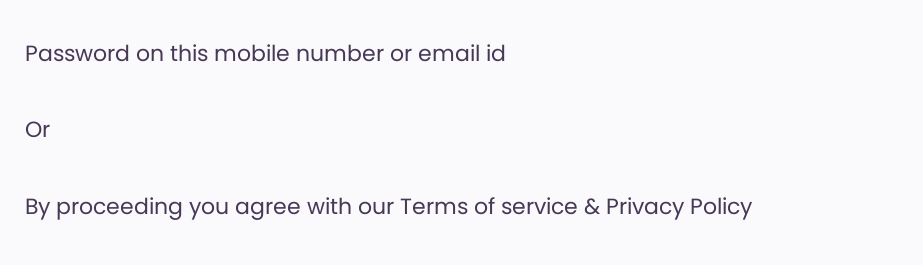Password on this mobile number or email id

Or

By proceeding you agree with our Terms of service & Privacy Policy